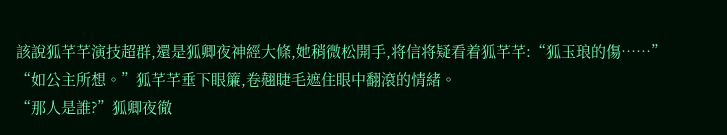該說狐芊芊演技超群,還是狐卿夜神經大條,她稍微松開手,将信将疑看着狐芊芊:“狐玉琅的傷……”
“如公主所想。”狐芊芊垂下眼簾,卷翹睫毛遮住眼中翻滾的情緒。
“那人是誰?”狐卿夜徹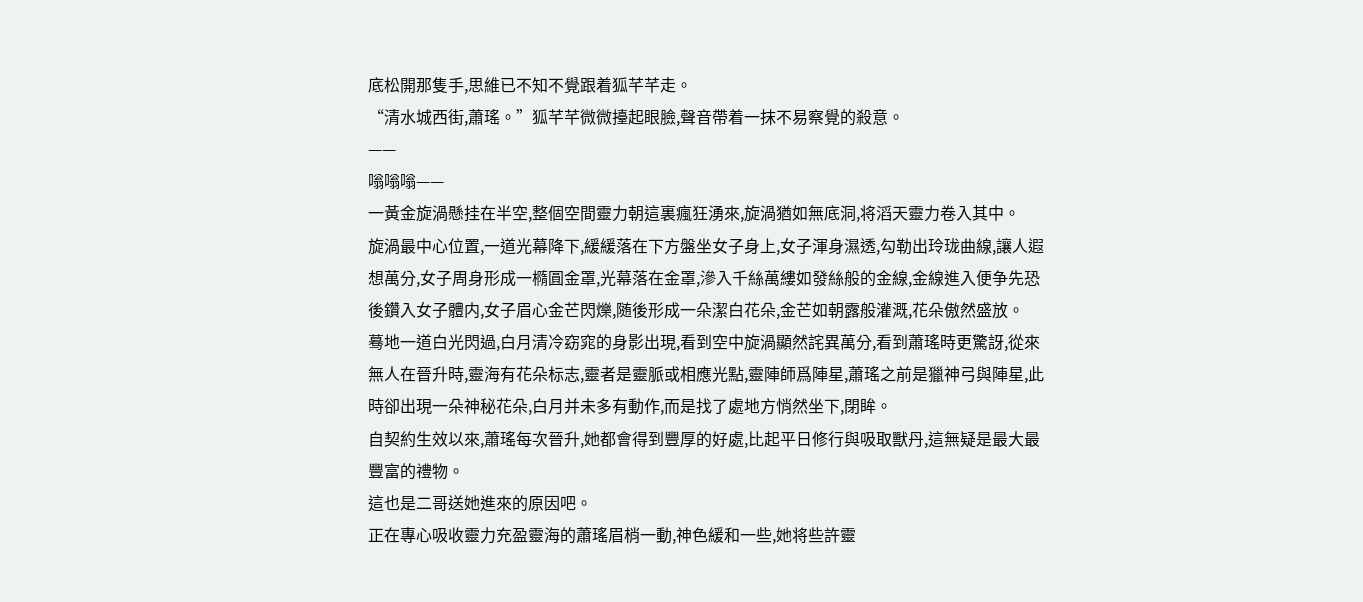底松開那隻手,思維已不知不覺跟着狐芊芊走。
“清水城西街,蕭瑤。”狐芊芊微微擡起眼臉,聲音帶着一抹不易察覺的殺意。
——
嗡嗡嗡——
一黃金旋渦懸挂在半空,整個空間靈力朝這裏瘋狂湧來,旋渦猶如無底洞,将滔天靈力卷入其中。
旋渦最中心位置,一道光幕降下,緩緩落在下方盤坐女子身上,女子渾身濕透,勾勒出玲珑曲線,讓人遐想萬分,女子周身形成一橢圓金罩,光幕落在金罩,滲入千絲萬縷如發絲般的金線,金線進入便争先恐後鑽入女子體内,女子眉心金芒閃爍,随後形成一朵潔白花朵,金芒如朝露般灌溉,花朵傲然盛放。
蓦地一道白光閃過,白月清冷窈窕的身影出現,看到空中旋渦顯然詫異萬分,看到蕭瑤時更驚訝,從來無人在晉升時,靈海有花朵标志,靈者是靈脈或相應光點,靈陣師爲陣星,蕭瑤之前是獵神弓與陣星,此時卻出現一朵神秘花朵,白月并未多有動作,而是找了處地方悄然坐下,閉眸。
自契約生效以來,蕭瑤每次晉升,她都會得到豐厚的好處,比起平日修行與吸取獸丹,這無疑是最大最豐富的禮物。
這也是二哥送她進來的原因吧。
正在專心吸收靈力充盈靈海的蕭瑤眉梢一動,神色緩和一些,她将些許靈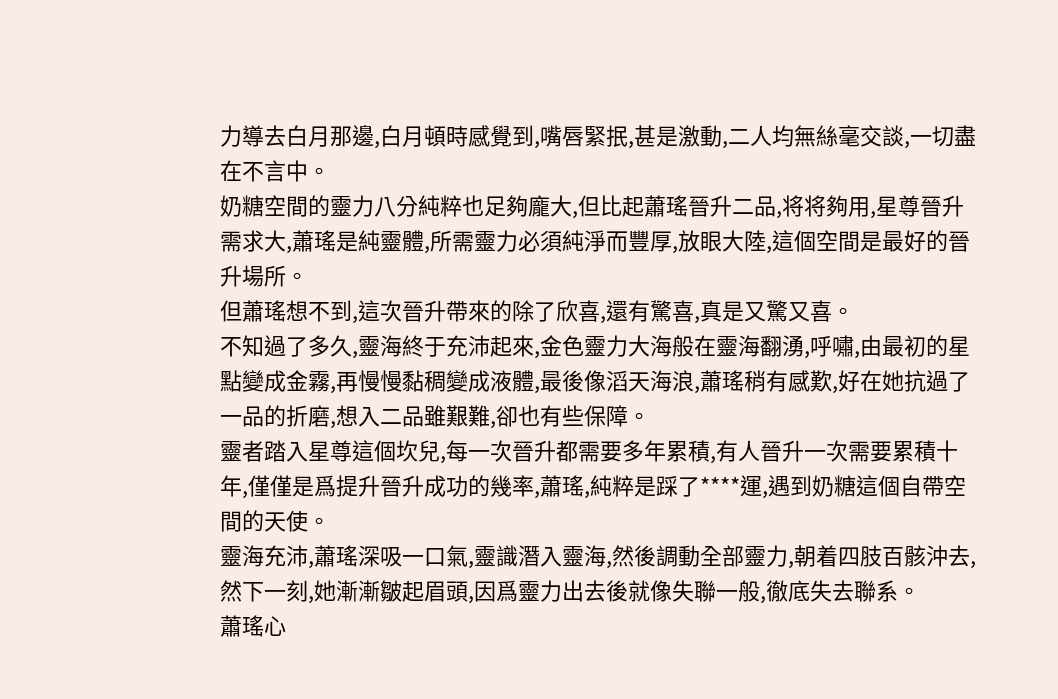力導去白月那邊,白月頓時感覺到,嘴唇緊抿,甚是激動,二人均無絲毫交談,一切盡在不言中。
奶糖空間的靈力八分純粹也足夠龐大,但比起蕭瑤晉升二品,将将夠用,星尊晉升需求大,蕭瑤是純靈體,所需靈力必須純淨而豐厚,放眼大陸,這個空間是最好的晉升場所。
但蕭瑤想不到,這次晉升帶來的除了欣喜,還有驚喜,真是又驚又喜。
不知過了多久,靈海終于充沛起來,金色靈力大海般在靈海翻湧,呼嘯,由最初的星點變成金霧,再慢慢黏稠變成液體,最後像滔天海浪,蕭瑤稍有感歎,好在她抗過了一品的折磨,想入二品雖艱難,卻也有些保障。
靈者踏入星尊這個坎兒,每一次晉升都需要多年累積,有人晉升一次需要累積十年,僅僅是爲提升晉升成功的幾率,蕭瑤,純粹是踩了****運,遇到奶糖這個自帶空間的天使。
靈海充沛,蕭瑤深吸一口氣,靈識潛入靈海,然後調動全部靈力,朝着四肢百骸沖去,然下一刻,她漸漸皺起眉頭,因爲靈力出去後就像失聯一般,徹底失去聯系。
蕭瑤心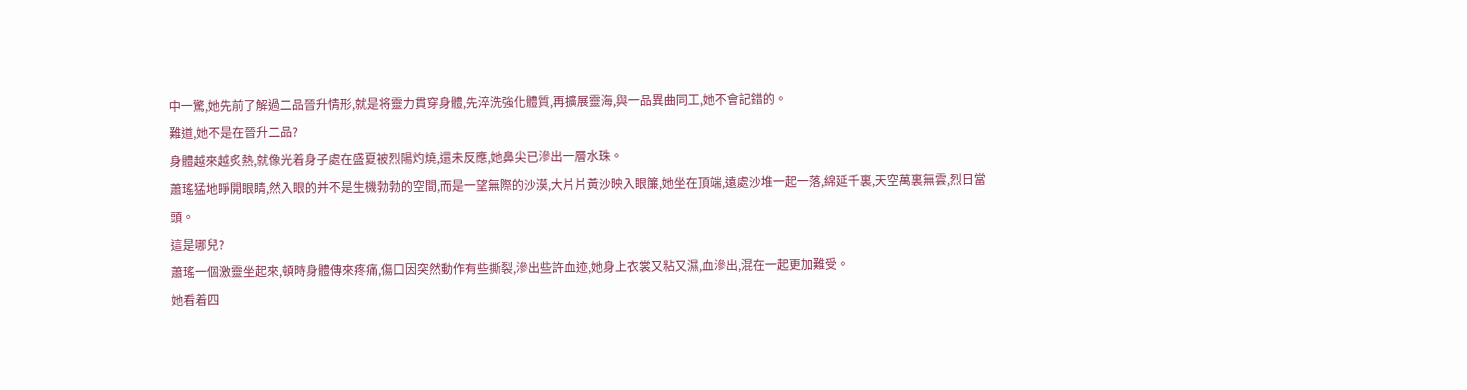中一驚,她先前了解過二品晉升情形,就是将靈力貫穿身體,先淬洗強化體質,再擴展靈海,與一品異曲同工,她不會記錯的。
難道,她不是在晉升二品?
身體越來越炙熱,就像光着身子處在盛夏被烈陽灼燒,還未反應,她鼻尖已滲出一層水珠。
蕭瑤猛地睜開眼睛,然入眼的并不是生機勃勃的空間,而是一望無際的沙漠,大片片黃沙映入眼簾,她坐在頂端,遠處沙堆一起一落,綿延千裏,天空萬裏無雲,烈日當頭。
這是哪兒?
蕭瑤一個激靈坐起來,頓時身體傳來疼痛,傷口因突然動作有些撕裂,滲出些許血迹,她身上衣裳又粘又濕,血滲出,混在一起更加難受。
她看着四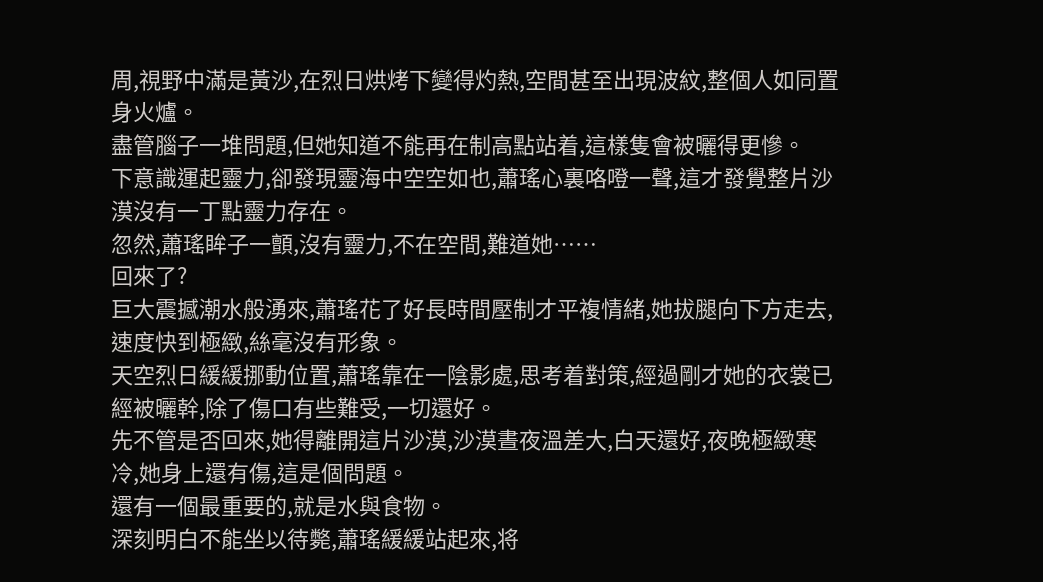周,視野中滿是黃沙,在烈日烘烤下變得灼熱,空間甚至出現波紋,整個人如同置身火爐。
盡管腦子一堆問題,但她知道不能再在制高點站着,這樣隻會被曬得更慘。
下意識運起靈力,卻發現靈海中空空如也,蕭瑤心裏咯噔一聲,這才發覺整片沙漠沒有一丁點靈力存在。
忽然,蕭瑤眸子一顫,沒有靈力,不在空間,難道她……
回來了?
巨大震撼潮水般湧來,蕭瑤花了好長時間壓制才平複情緒,她拔腿向下方走去,速度快到極緻,絲毫沒有形象。
天空烈日緩緩挪動位置,蕭瑤靠在一陰影處,思考着對策,經過剛才她的衣裳已經被曬幹,除了傷口有些難受,一切還好。
先不管是否回來,她得離開這片沙漠,沙漠晝夜溫差大,白天還好,夜晚極緻寒冷,她身上還有傷,這是個問題。
還有一個最重要的,就是水與食物。
深刻明白不能坐以待斃,蕭瑤緩緩站起來,将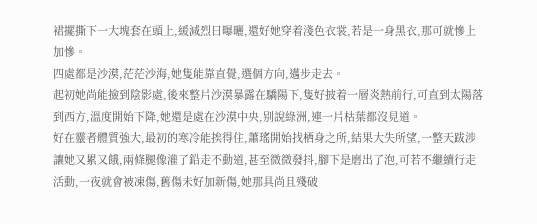裙擺撕下一大塊套在頭上,緩減烈日曝曬,還好她穿着淺色衣裳,若是一身黑衣,那可就慘上加慘。
四處都是沙漠,茫茫沙海,她隻能靠直覺,選個方向,邁步走去。
起初她尚能撿到陰影處,後來整片沙漠暴露在驕陽下,隻好披着一層炎熱前行,可直到太陽落到西方,溫度開始下降,她還是處在沙漠中央,别說綠洲,連一片枯葉都沒見道。
好在靈者體質強大,最初的寒冷能挨得住,蕭瑤開始找栖身之所,結果大失所望,一整天跋涉讓她又累又餓,兩條腿像灌了鉛走不動道,甚至微微發抖,腳下是磨出了泡,可若不繼續行走活動,一夜就會被凍傷,舊傷未好加新傷,她那具尚且殘破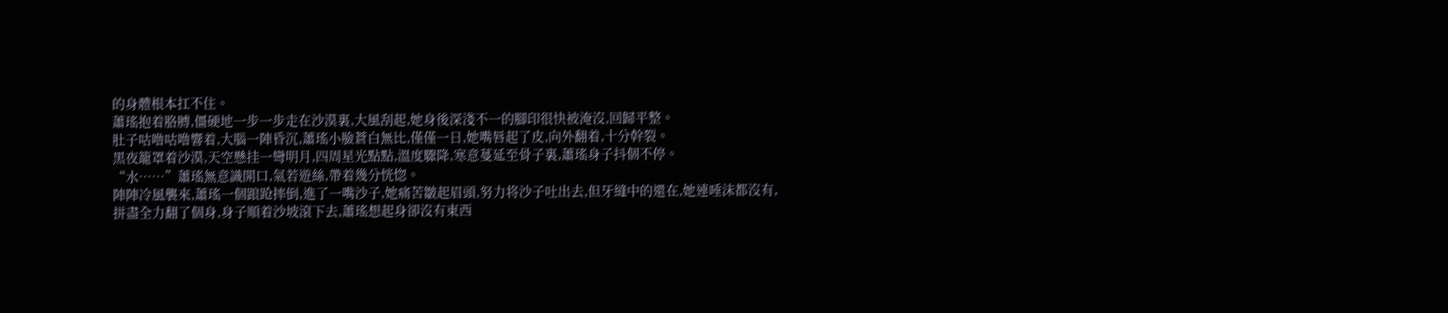的身體根本扛不住。
蕭瑤抱着胳膊,僵硬地一步一步走在沙漠裏,大風刮起,她身後深淺不一的腳印很快被淹沒,回歸平整。
肚子咕噜咕噜響着,大腦一陣昏沉,蕭瑤小臉蒼白無比,僅僅一日,她嘴唇起了皮,向外翻着,十分幹裂。
黑夜籠罩着沙漠,天空懸挂一彎明月,四周星光點點,溫度驟降,寒意蔓延至骨子裏,蕭瑤身子抖個不停。
“水……”蕭瑤無意識開口,氣若遊絲,帶着幾分恍惚。
陣陣冷風襲來,蕭瑤一個踉跄摔倒,進了一嘴沙子,她痛苦皺起眉頭,努力将沙子吐出去,但牙縫中的還在,她連唾沫都沒有,拼盡全力翻了個身,身子順着沙坡滾下去,蕭瑤想起身卻沒有東西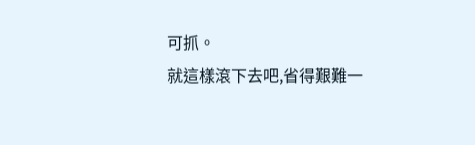可抓。
就這樣滾下去吧,省得艱難一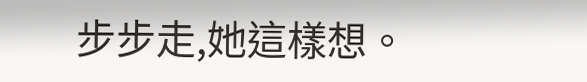步步走,她這樣想。